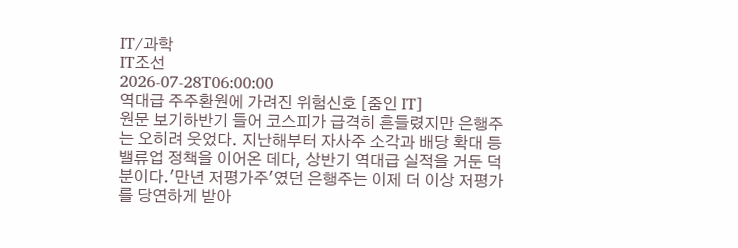IT/과학
IT조선
2026-07-28T06:00:00
역대급 주주환원에 가려진 위험신호 [줌인 IT]
원문 보기하반기 들어 코스피가 급격히 흔들렸지만 은행주는 오히려 웃었다. 지난해부터 자사주 소각과 배당 확대 등 밸류업 정책을 이어온 데다, 상반기 역대급 실적을 거둔 덕분이다.'만년 저평가주'였던 은행주는 이제 더 이상 저평가를 당연하게 받아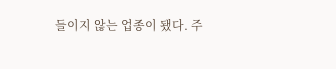들이지 않는 업종이 됐다. 주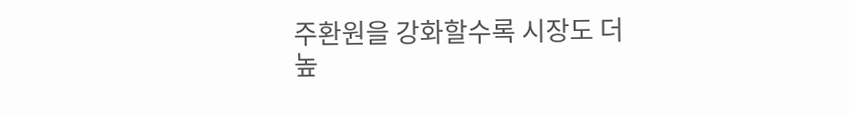주환원을 강화할수록 시장도 더 높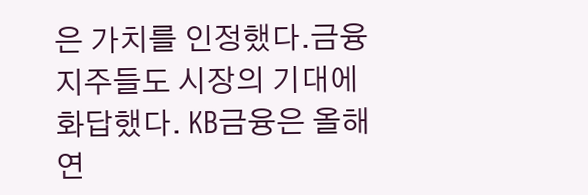은 가치를 인정했다.금융지주들도 시장의 기대에 화답했다. KB금융은 올해 연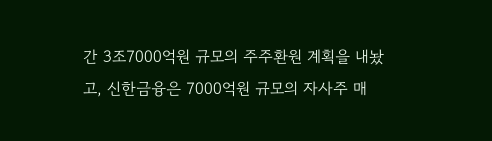간 3조7000억원 규모의 주주환원 계획을 내놨고, 신한금융은 7000억원 규모의 자사주 매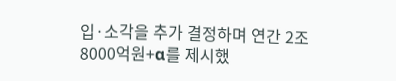입·소각을 추가 결정하며 연간 2조8000억원+α를 제시했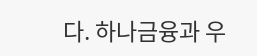다. 하나금융과 우